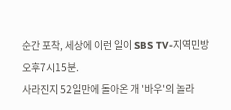순간 포착, 세상에 이런 일이 SBS TV-지역민방 오후7시15분.
사라진지 52일만에 돌아온 개 '바우'의 놀라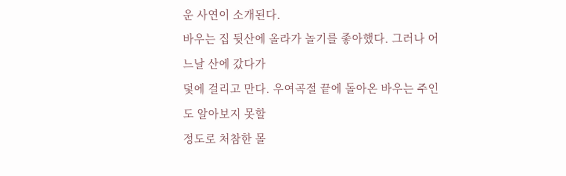운 사연이 소개된다.
바우는 집 뒷산에 올라가 놀기를 좋아했다. 그러나 어느날 산에 갔다가
덫에 걸리고 만다. 우여곡절 끝에 돌아온 바우는 주인도 알아보지 못할
정도로 처참한 몰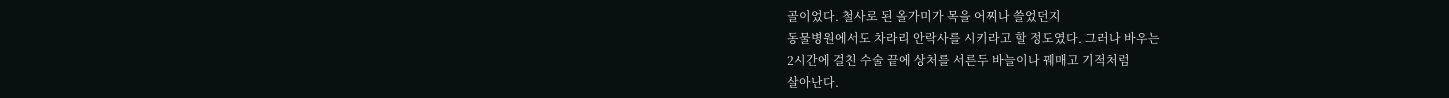골이었다. 철사로 된 올가미가 목을 어찌나 쓸었던지
동물병원에서도 차라리 안락사를 시키라고 할 정도였다. 그러나 바우는
2시간에 걸친 수술 끝에 상처를 서른두 바늘이나 꿰매고 기적처럼
살아난다.